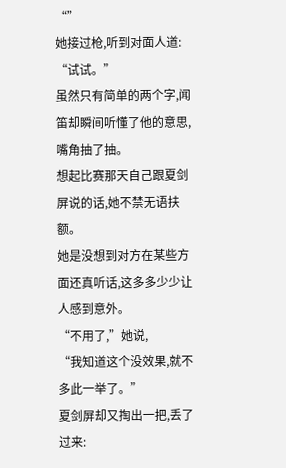“”
她接过枪,听到对面人道:
“试试。”
虽然只有简单的两个字,闻笛却瞬间听懂了他的意思,嘴角抽了抽。
想起比赛那天自己跟夏剑屏说的话,她不禁无语扶额。
她是没想到对方在某些方面还真听话,这多多少少让人感到意外。
“不用了,”她说,
“我知道这个没效果,就不多此一举了。”
夏剑屏却又掏出一把,丢了过来: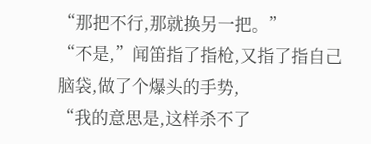“那把不行,那就换另一把。”
“不是,”闻笛指了指枪,又指了指自己脑袋,做了个爆头的手势,
“我的意思是,这样杀不了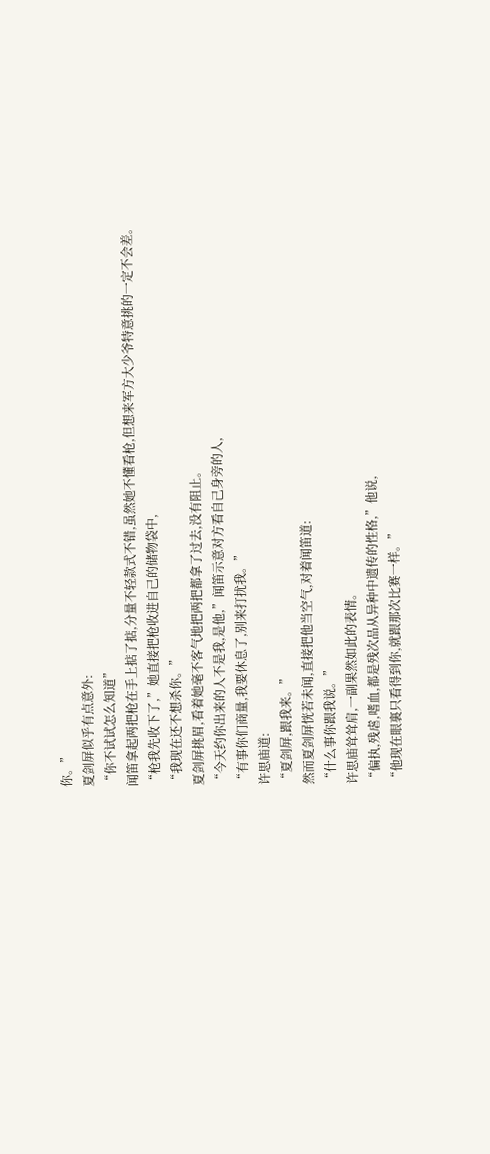你。”
夏剑屏似乎有点意外:
“你不试试怎么知道”
闻笛拿起两把枪在手上掂了掂,分量不轻款式不错,虽然她不懂看枪,但想来军方大少爷特意挑的一定不会差。
“枪我先收下了,”她直接把枪收进自己的储物袋中,
“我现在还不想杀你。”
夏剑屏挑眉,看着她毫不客气地把两把都拿了过去,没有阻止。
“今天约你出来的人不是我,是他,”闻笛示意对方看自己身旁的人,
“有事你们商量,我要休息了,别来打扰我。”
许思庙道:
“夏剑屏,跟我来。”
然而夏剑屏恍若未闻,直接把他当空气,对着闻笛道:
“什么事你跟我说。”
许思庙耸耸肩,一副果然如此的表情。
“偏执,残虐,嗜血,都是残次品从异种中遗传的性格,”他说,
“他现在眼裏只看得到你,就跟那次比赛一样。”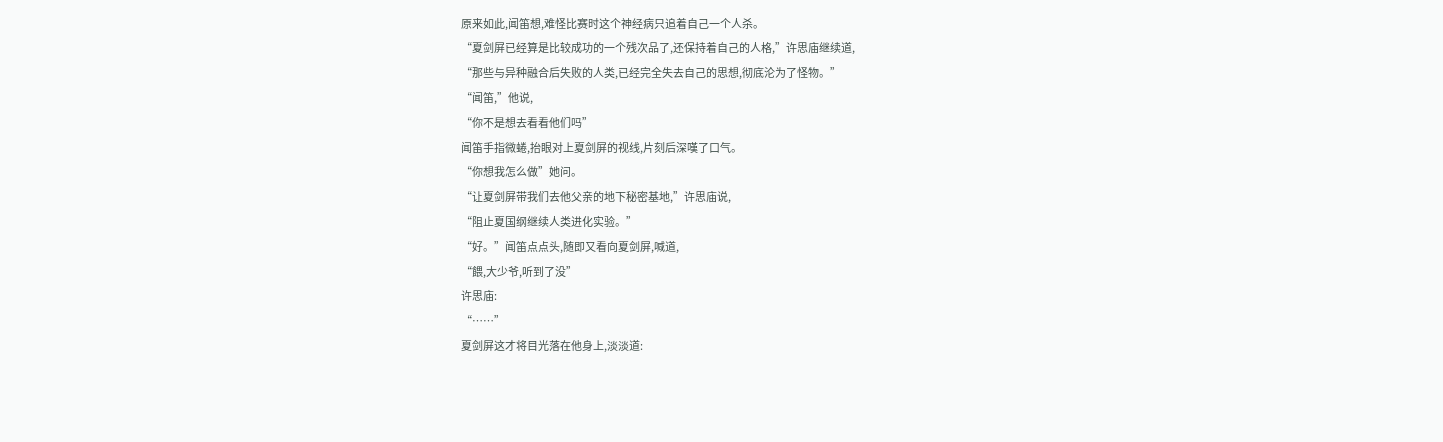原来如此,闻笛想,难怪比赛时这个神经病只追着自己一个人杀。
“夏剑屏已经算是比较成功的一个残次品了,还保持着自己的人格,”许思庙继续道,
“那些与异种融合后失败的人类,已经完全失去自己的思想,彻底沦为了怪物。”
“闻笛,”他说,
“你不是想去看看他们吗”
闻笛手指微蜷,抬眼对上夏剑屏的视线,片刻后深嘆了口气。
“你想我怎么做”她问。
“让夏剑屏带我们去他父亲的地下秘密基地,”许思庙说,
“阻止夏国纲继续人类进化实验。”
“好。”闻笛点点头,随即又看向夏剑屏,喊道,
“餵,大少爷,听到了没”
许思庙:
“……”
夏剑屏这才将目光落在他身上,淡淡道: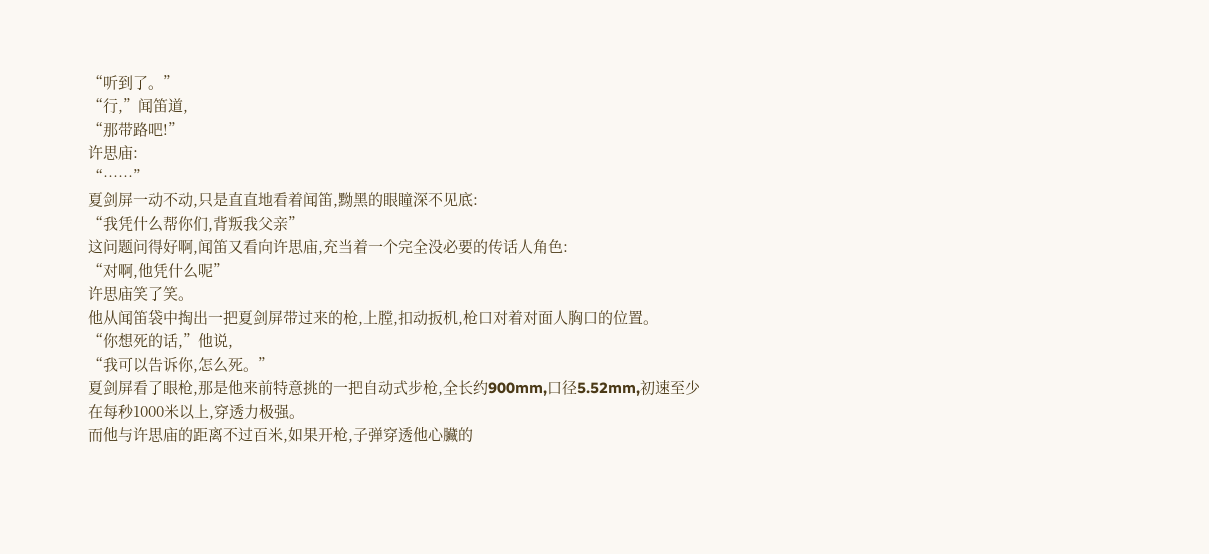“听到了。”
“行,”闻笛道,
“那带路吧!”
许思庙:
“……”
夏剑屏一动不动,只是直直地看着闻笛,黝黑的眼瞳深不见底:
“我凭什么帮你们,背叛我父亲”
这问题问得好啊,闻笛又看向许思庙,充当着一个完全没必要的传话人角色:
“对啊,他凭什么呢”
许思庙笑了笑。
他从闻笛袋中掏出一把夏剑屏带过来的枪,上膛,扣动扳机,枪口对着对面人胸口的位置。
“你想死的话,”他说,
“我可以告诉你,怎么死。”
夏剑屏看了眼枪,那是他来前特意挑的一把自动式步枪,全长约900mm,口径5.52mm,初速至少在每秒1000米以上,穿透力极强。
而他与许思庙的距离不过百米,如果开枪,子弹穿透他心臟的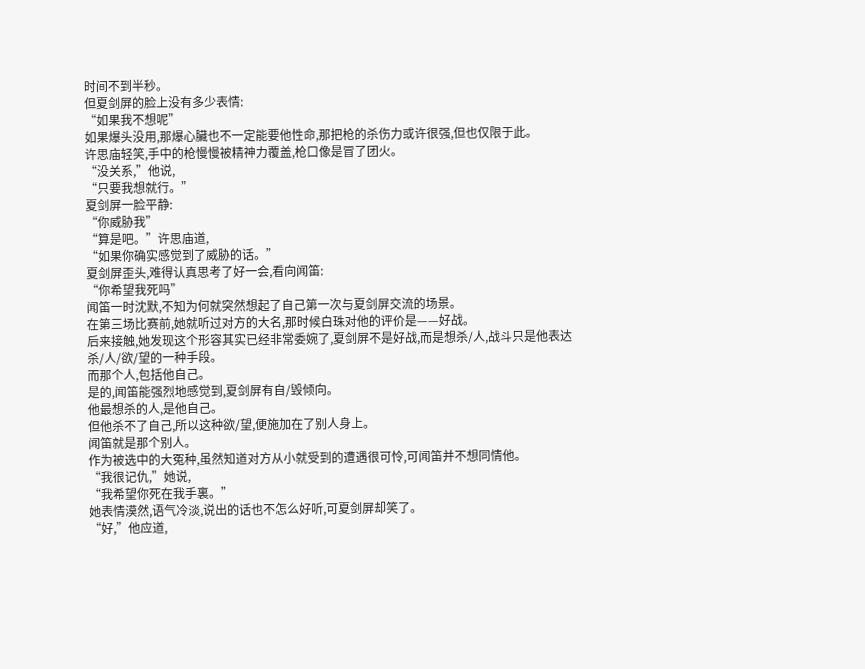时间不到半秒。
但夏剑屏的脸上没有多少表情:
“如果我不想呢”
如果爆头没用,那爆心臟也不一定能要他性命,那把枪的杀伤力或许很强,但也仅限于此。
许思庙轻笑,手中的枪慢慢被精神力覆盖,枪口像是冒了团火。
“没关系,”他说,
“只要我想就行。”
夏剑屏一脸平静:
“你威胁我”
“算是吧。”许思庙道,
“如果你确实感觉到了威胁的话。”
夏剑屏歪头,难得认真思考了好一会,看向闻笛:
“你希望我死吗”
闻笛一时沈默,不知为何就突然想起了自己第一次与夏剑屏交流的场景。
在第三场比赛前,她就听过对方的大名,那时候白珠对他的评价是——好战。
后来接触,她发现这个形容其实已经非常委婉了,夏剑屏不是好战,而是想杀/人,战斗只是他表达杀/人/欲/望的一种手段。
而那个人,包括他自己。
是的,闻笛能强烈地感觉到,夏剑屏有自/毁倾向。
他最想杀的人,是他自己。
但他杀不了自己,所以这种欲/望,便施加在了别人身上。
闻笛就是那个别人。
作为被选中的大冤种,虽然知道对方从小就受到的遭遇很可怜,可闻笛并不想同情他。
“我很记仇,”她说,
“我希望你死在我手裏。”
她表情漠然,语气冷淡,说出的话也不怎么好听,可夏剑屏却笑了。
“好,”他应道,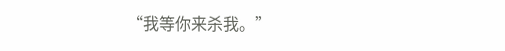“我等你来杀我。”